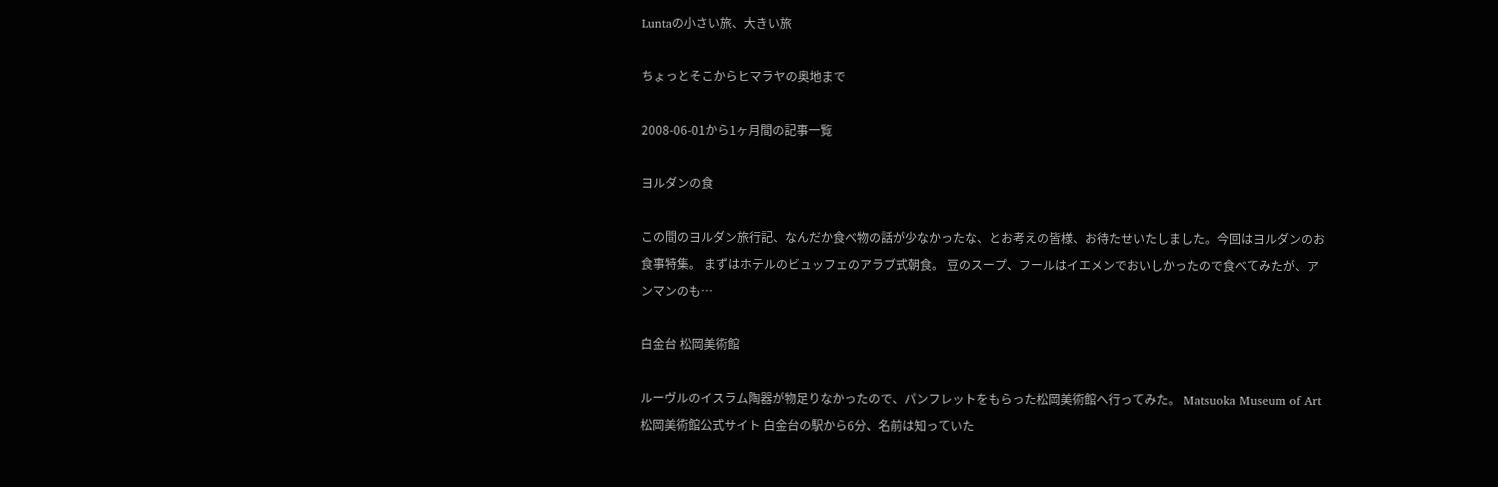Luntaの小さい旅、大きい旅

ちょっとそこからヒマラヤの奥地まで

2008-06-01から1ヶ月間の記事一覧

ヨルダンの食

この間のヨルダン旅行記、なんだか食べ物の話が少なかったな、とお考えの皆様、お待たせいたしました。今回はヨルダンのお食事特集。 まずはホテルのビュッフェのアラブ式朝食。 豆のスープ、フールはイエメンでおいしかったので食べてみたが、アンマンのも…

白金台 松岡美術館

ルーヴルのイスラム陶器が物足りなかったので、パンフレットをもらった松岡美術館へ行ってみた。 Matsuoka Museum of Art 松岡美術館公式サイト 白金台の駅から6分、名前は知っていた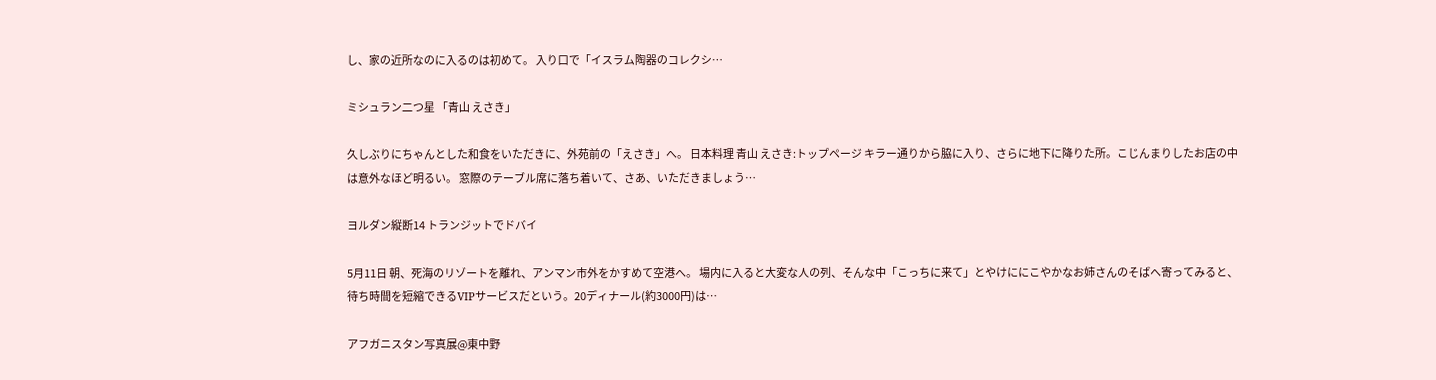し、家の近所なのに入るのは初めて。 入り口で「イスラム陶器のコレクシ…

ミシュラン二つ星 「青山 えさき」

久しぶりにちゃんとした和食をいただきに、外苑前の「えさき」へ。 日本料理 青山 えさき:トップページ キラー通りから脇に入り、さらに地下に降りた所。こじんまりしたお店の中は意外なほど明るい。 窓際のテーブル席に落ち着いて、さあ、いただきましょう…

ヨルダン縦断14 トランジットでドバイ

5月11日 朝、死海のリゾートを離れ、アンマン市外をかすめて空港へ。 場内に入ると大変な人の列、そんな中「こっちに来て」とやけににこやかなお姉さんのそばへ寄ってみると、待ち時間を短縮できるVIPサービスだという。20ディナール(約3000円)は…

アフガニスタン写真展@東中野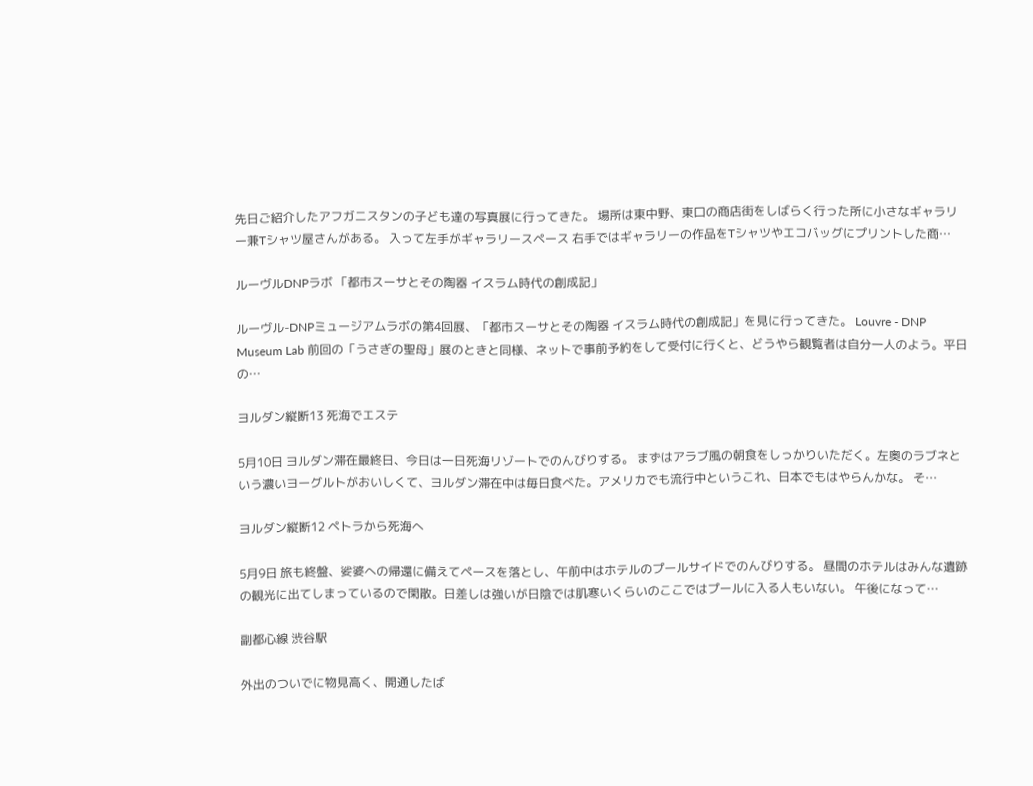先日ご紹介したアフガニスタンの子ども達の写真展に行ってきた。 場所は東中野、東口の商店街をしばらく行った所に小さなギャラリー兼Tシャツ屋さんがある。 入って左手がギャラリースペース 右手ではギャラリーの作品をTシャツやエコバッグにプリントした商…

ルーヴルDNPラボ 「都市スーサとその陶器 イスラム時代の創成記」

ルーヴル-DNPミュージアムラボの第4回展、「都市スーサとその陶器 イスラム時代の創成記」を見に行ってきた。 Louvre - DNP Museum Lab 前回の「うさぎの聖母」展のときと同様、ネットで事前予約をして受付に行くと、どうやら観覧者は自分一人のよう。平日の…

ヨルダン縦断13 死海でエステ

5月10日 ヨルダン滞在最終日、今日は一日死海リゾートでのんびりする。 まずはアラブ風の朝食をしっかりいただく。左奥のラブネという濃いヨーグルトがおいしくて、ヨルダン滞在中は毎日食べた。アメリカでも流行中というこれ、日本でもはやらんかな。 そ…

ヨルダン縦断12 ペトラから死海へ

5月9日 旅も終盤、娑婆への帰還に備えてペースを落とし、午前中はホテルのプールサイドでのんびりする。 昼間のホテルはみんな遺跡の観光に出てしまっているので閑散。日差しは強いが日陰では肌寒いくらいのここではプールに入る人もいない。 午後になって…

副都心線 渋谷駅

外出のついでに物見高く、開通したば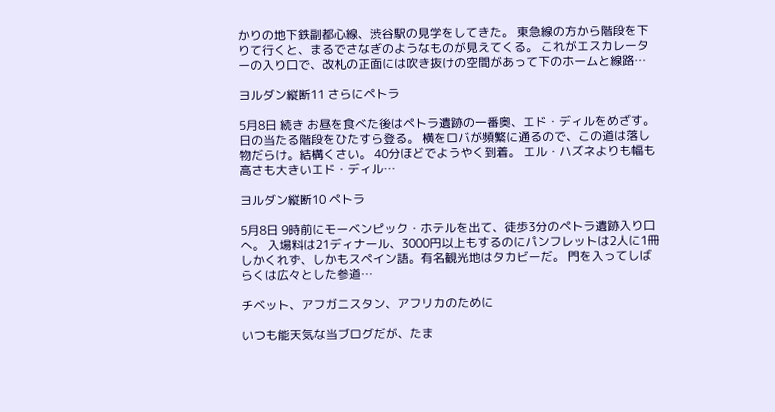かりの地下鉄副都心線、渋谷駅の見学をしてきた。 東急線の方から階段を下りて行くと、まるでさなぎのようなものが見えてくる。 これがエスカレーターの入り口で、改札の正面には吹き抜けの空間があって下のホームと線路…

ヨルダン縦断11 さらにペトラ

5月8日 続き お昼を食べた後はペトラ遺跡の一番奥、エド・ディルをめざす。 日の当たる階段をひたすら登る。 横をロバが頻繁に通るので、この道は落し物だらけ。結構くさい。 40分ほどでようやく到着。 エル・ハズネよりも幅も高さも大きいエド・ディル…

ヨルダン縦断10 ペトラ

5月8日 9時前にモーベンピック・ホテルを出て、徒歩3分のペトラ遺跡入り口へ。 入場料は21ディナール、3000円以上もするのにパンフレットは2人に1冊しかくれず、しかもスペイン語。有名観光地はタカビーだ。 門を入ってしばらくは広々とした参道…

チベット、アフガニスタン、アフリカのために

いつも能天気な当ブログだが、たま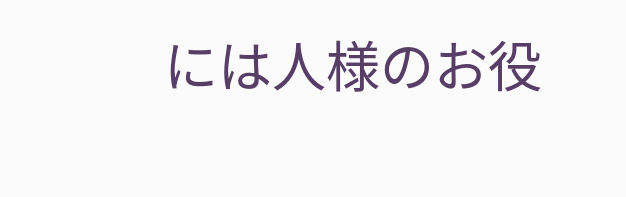には人様のお役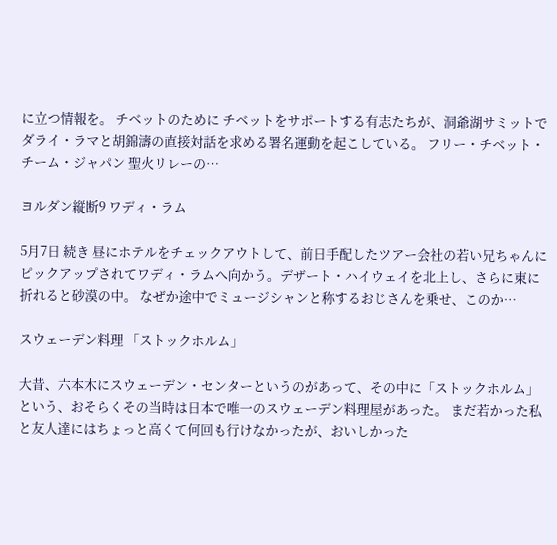に立つ情報を。 チベットのために チベットをサポートする有志たちが、洞爺湖サミットでダライ・ラマと胡錦濤の直接対話を求める署名運動を起こしている。 フリー・チベット・チーム・ジャパン 聖火リレーの…

ヨルダン縦断9 ワディ・ラム

5月7日 続き 昼にホテルをチェックアウトして、前日手配したツアー会社の若い兄ちゃんにピックアップされてワディ・ラムへ向かう。デザート・ハイウェイを北上し、さらに東に折れると砂漠の中。 なぜか途中でミュージシャンと称するおじさんを乗せ、このか…

スウェーデン料理 「ストックホルム」

大昔、六本木にスウェーデン・センターというのがあって、その中に「ストックホルム」という、おそらくその当時は日本で唯一のスウェーデン料理屋があった。 まだ若かった私と友人達にはちょっと高くて何回も行けなかったが、おいしかった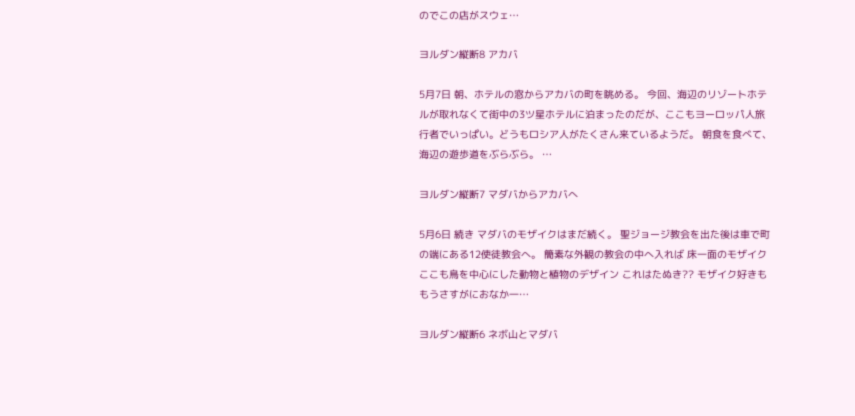のでこの店がスウェ…

ヨルダン縦断8 アカバ

5月7日 朝、ホテルの窓からアカバの町を眺める。 今回、海辺のリゾートホテルが取れなくて街中の3ツ星ホテルに泊まったのだが、ここもヨーロッパ人旅行者でいっぱい。どうもロシア人がたくさん来ているようだ。 朝食を食べて、海辺の遊歩道をぶらぶら。 …

ヨルダン縦断7 マダバからアカバへ

5月6日 続き マダバのモザイクはまだ続く。 聖ジョージ教会を出た後は車で町の端にある12使徒教会へ。 簡素な外観の教会の中へ入れば 床一面のモザイク ここも鳥を中心にした動物と植物のデザイン これはたぬき?? モザイク好きももうさすがにおなか一…

ヨルダン縦断6 ネボ山とマダバ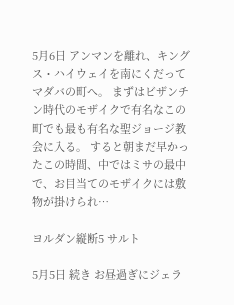5月6日 アンマンを離れ、キングス・ハイウェイを南にくだってマダバの町へ。 まずはビザンチン時代のモザイクで有名なこの町でも最も有名な聖ジョージ教会に入る。 すると朝まだ早かったこの時間、中ではミサの最中で、お目当てのモザイクには敷物が掛けられ…

ヨルダン縦断5 サルト

5月5日 続き お昼過ぎにジェラ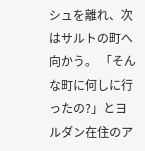シュを離れ、次はサルトの町へ向かう。 「そんな町に何しに行ったの?」とヨルダン在住のア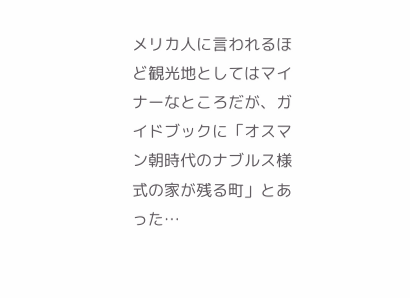メリカ人に言われるほど観光地としてはマイナーなところだが、ガイドブックに「オスマン朝時代のナブルス様式の家が残る町」とあった…